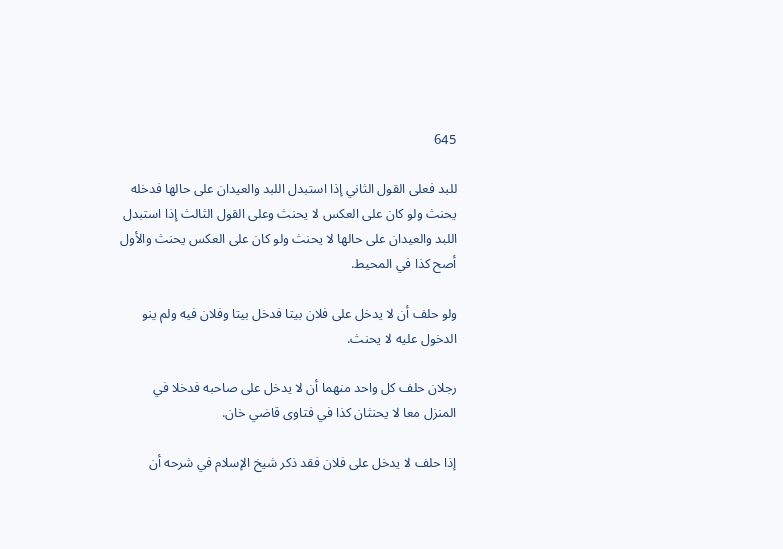645

للبد فعلى القول الثاني إذا استبدل اللبد والعيدان على حالها فدخله يحنث ولو كان على العكس لا يحنث وعلى القول الثالث إذا استبدل اللبد والعيدان على حالها لا يحنث ولو كان على العكس يحنث والأول أصح كذا في المحيط.

ولو حلف أن لا يدخل على فلان بيتا فدخل بيتا وفلان فيه ولم ينو الدخول عليه لا يحنث.

رجلان حلف كل واحد منهما أن لا يدخل على صاحبه فدخلا في المنزل معا لا يحنثان كذا في فتاوى قاضي خان.

إذا حلف لا يدخل على فلان فقد ذكر شيخ الإسلام في شرحه أن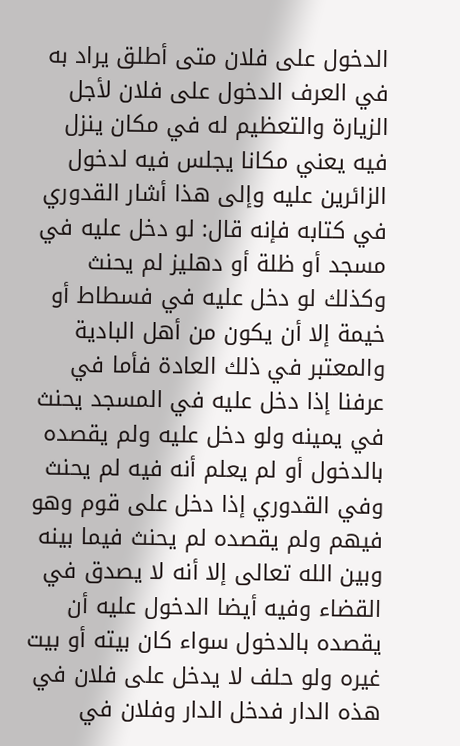الدخول على فلان متى أطلق يراد به في العرف الدخول على فلان لأجل الزيارة والتعظيم له في مكان ينزل فيه يعني مكانا يجلس فيه لدخول الزائرين عليه وإلى هذا أشار القدوري في كتابه فإنه قال: لو دخل عليه في مسجد أو ظلة أو دهليز لم يحنث وكذلك لو دخل عليه في فسطاط أو خيمة إلا أن يكون من أهل البادية والمعتبر في ذلك العادة فأما في عرفنا إذا دخل عليه في المسجد يحنث في يمينه ولو دخل عليه ولم يقصده بالدخول أو لم يعلم أنه فيه لم يحنث وفي القدوري إذا دخل على قوم وهو فيهم ولم يقصده لم يحنث فيما بينه وبين الله تعالى إلا أنه لا يصدق في القضاء وفيه أيضا الدخول عليه أن يقصده بالدخول سواء كان بيته أو بيت غيره ولو حلف لا يدخل على فلان في هذه الدار فدخل الدار وفلان في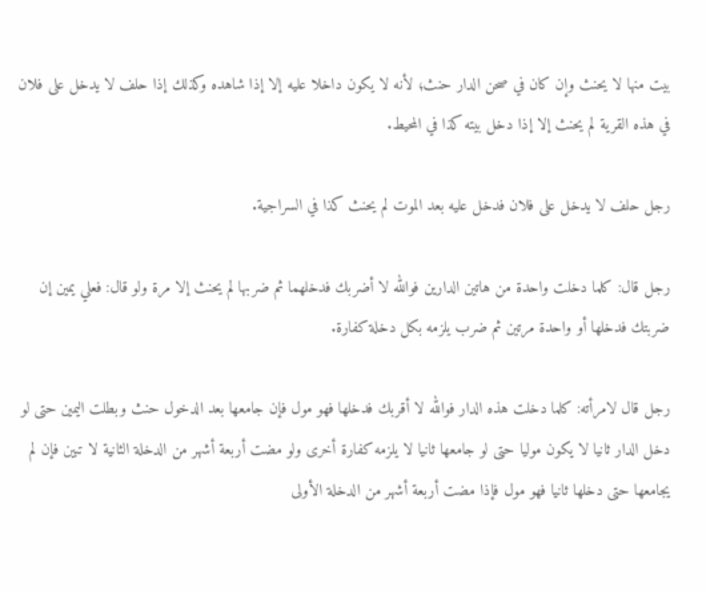بيت منها لا يحنث وإن كان في صحن الدار حنث؛ لأنه لا يكون داخلا عليه إلا إذا شاهده وكذلك إذا حلف لا يدخل على فلان في هذه القرية لم يحنث إلا إذا دخل بيته كذا في المحيط.

رجل حلف لا يدخل على فلان فدخل عليه بعد الموت لم يحنث كذا في السراجية.

رجل قال: كلما دخلت واحدة من هاتين الدارين فوالله لا أضربك فدخلهما ثم ضربها لم يحنث إلا مرة ولو قال: فعلي يمين إن ضربتك فدخلها أو واحدة مرتين ثم ضرب يلزمه بكل دخلة كفارة.

رجل قال لامرأته: كلما دخلت هذه الدار فوالله لا أقربك فدخلها فهو مول فإن جامعها بعد الدخول حنث وبطلت اليمين حتى لو دخل الدار ثانيا لا يكون موليا حتى لو جامعها ثانيا لا يلزمه كفارة أخرى ولو مضت أربعة أشهر من الدخلة الثانية لا تبين فإن لم يجامعها حتى دخلها ثانيا فهو مول فإذا مضت أربعة أشهر من الدخلة الأولى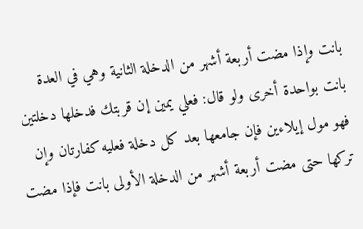بانت وإذا مضت أربعة أشهر من الدخلة الثانية وهي في العدة بانت بواحدة أخرى ولو قال: فعلي يمين إن قربتك فدخلها دخلتين فهو مول إيلاءين فإن جامعها بعد كل دخلة فعليه كفارتان وإن تركها حتى مضت أربعة أشهر من الدخلة الأولى بانت فإذا مضت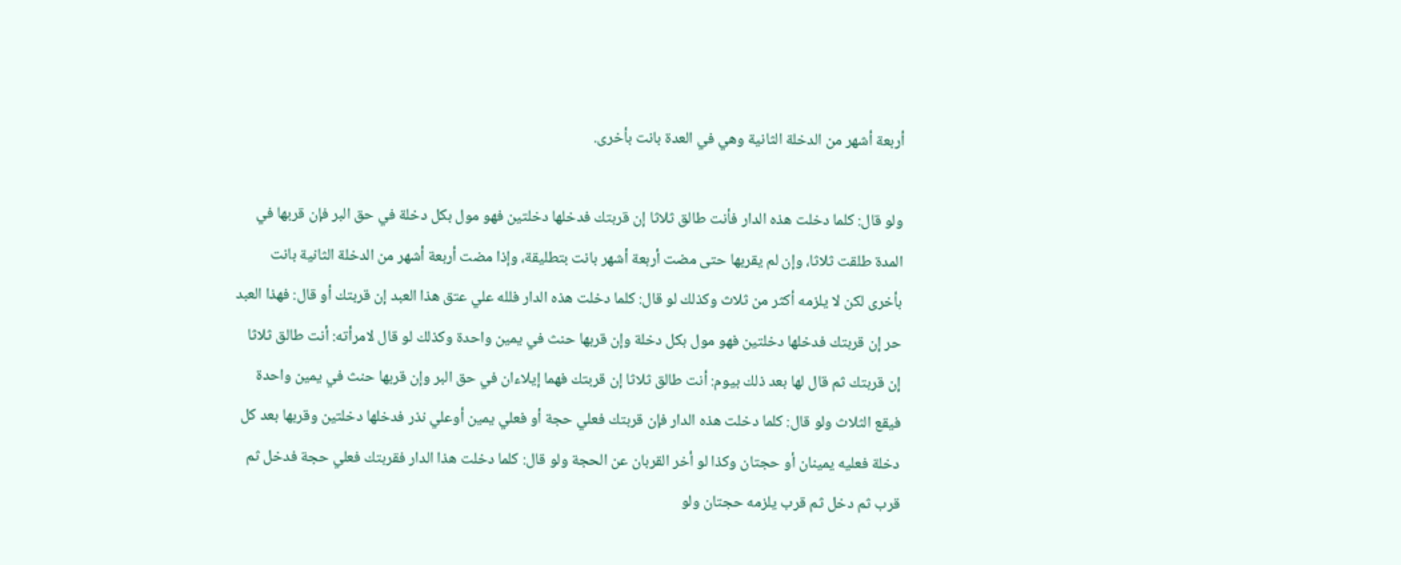أربعة أشهر من الدخلة الثانية وهي في العدة بانت بأخرى.

ولو قال: كلما دخلت هذه الدار فأنت طالق ثلاثا إن قربتك فدخلها دخلتين فهو مول بكل دخلة في حق البر فإن قربها في المدة طلقت ثلاثا، وإن لم يقربها حتى مضت أربعة أشهر بانت بتطليقة، وإذا مضت أربعة أشهر من الدخلة الثانية بانت بأخرى لكن لا يلزمه أكثر من ثلاث وكذلك لو قال: كلما دخلت هذه الدار فلله علي عتق هذا العبد إن قربتك أو قال: فهذا العبد حر إن قربتك فدخلها دخلتين فهو مول بكل دخلة وإن قربها حنث في يمين واحدة وكذلك لو قال لامرأته: أنت طالق ثلاثا إن قربتك ثم قال لها بعد ذلك بيوم: أنت طالق ثلاثا إن قربتك فهما إيلاءان في حق البر وإن قربها حنث في يمين واحدة فيقع الثلاث ولو قال: كلما دخلت هذه الدار فإن قربتك فعلي حجة أو فعلي يمين أوعلي نذر فدخلها دخلتين وقربها بعد كل دخلة فعليه يمينان أو حجتان وكذا لو أخر القربان عن الحجة ولو قال: كلما دخلت هذا الدار فقربتك فعلي حجة فدخل ثم قرب ثم دخل ثم قرب يلزمه حجتان ولو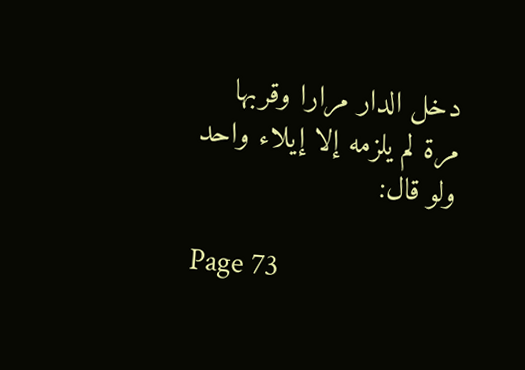دخل الدار مرارا وقربها مرة لم يلزمه إلا إيلاء واحد ولو قال:

Page 73